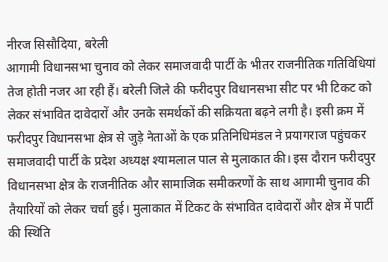नीरज सिसौदिया, बरेली
आगामी विधानसभा चुनाव को लेकर समाजवादी पार्टी के भीतर राजनीतिक गतिविधियां तेज होती नजर आ रही हैं। बरेली जिले की फरीदपुर विधानसभा सीट पर भी टिकट को लेकर संभावित दावेदारों और उनके समर्थकों की सक्रियता बढ़ने लगी है। इसी क्रम में फरीदपुर विधानसभा क्षेत्र से जुड़े नेताओं के एक प्रतिनिधिमंडल ने प्रयागराज पहुंचकर समाजवादी पार्टी के प्रदेश अध्यक्ष श्यामलाल पाल से मुलाकात की। इस दौरान फरीदपुर विधानसभा क्षेत्र के राजनीतिक और सामाजिक समीकरणों के साथ आगामी चुनाव की तैयारियों को लेकर चर्चा हुई। मुलाकात में टिकट के संभावित दावेदारों और क्षेत्र में पार्टी की स्थिति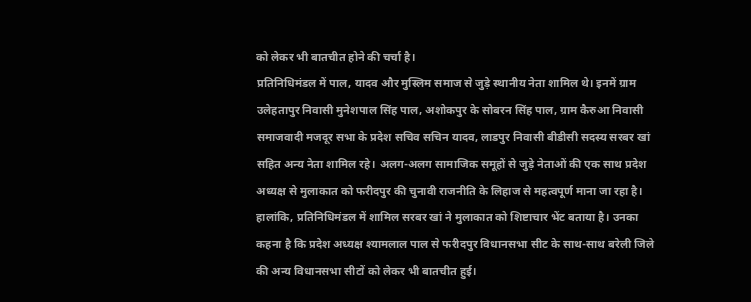को लेकर भी बातचीत होने की चर्चा है।
प्रतिनिधिमंडल में पाल, यादव और मुस्लिम समाज से जुड़े स्थानीय नेता शामिल थे। इनमें ग्राम उलेहतापुर निवासी मुनेशपाल सिंह पाल, अशोकपुर के सोबरन सिंह पाल, ग्राम कैरुआ निवासी समाजवादी मजदूर सभा के प्रदेश सचिव सचिन यादव, लाडपुर निवासी बीडीसी सदस्य सरबर खां सहित अन्य नेता शामिल रहे। अलग-अलग सामाजिक समूहों से जुड़े नेताओं की एक साथ प्रदेश अध्यक्ष से मुलाकात को फरीदपुर की चुनावी राजनीति के लिहाज से महत्वपूर्ण माना जा रहा है।
हालांकि, प्रतिनिधिमंडल में शामिल सरबर खां ने मुलाकात को शिष्टाचार भेंट बताया है। उनका कहना है कि प्रदेश अध्यक्ष श्यामलाल पाल से फरीदपुर विधानसभा सीट के साथ-साथ बरेली जिले की अन्य विधानसभा सीटों को लेकर भी बातचीत हुई।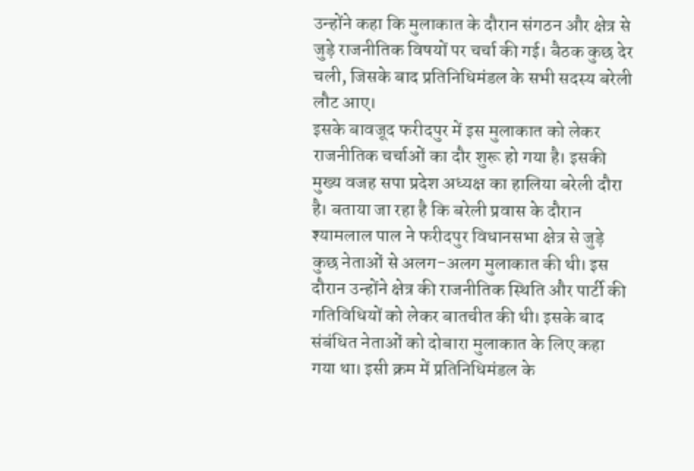उन्होंने कहा कि मुलाकात के दौरान संगठन और क्षेत्र से जुड़े राजनीतिक विषयों पर चर्चा की गई। बैठक कुछ देर चली, जिसके बाद प्रतिनिधिमंडल के सभी सदस्य बरेली लौट आए।
इसके बावजूद फरीदपुर में इस मुलाकात को लेकर राजनीतिक चर्चाओं का दौर शुरू हो गया है। इसकी मुख्य वजह सपा प्रदेश अध्यक्ष का हालिया बरेली दौरा है। बताया जा रहा है कि बरेली प्रवास के दौरान श्यामलाल पाल ने फरीदपुर विधानसभा क्षेत्र से जुड़े कुछ नेताओं से अलग-अलग मुलाकात की थी। इस दौरान उन्होंने क्षेत्र की राजनीतिक स्थिति और पार्टी की गतिविधियों को लेकर बातचीत की थी। इसके बाद संबंधित नेताओं को दोबारा मुलाकात के लिए कहा गया था। इसी क्रम में प्रतिनिधिमंडल के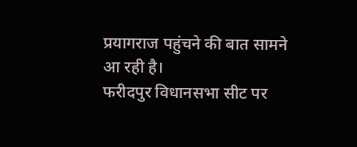प्रयागराज पहुंचने की बात सामने आ रही है।
फरीदपुर विधानसभा सीट पर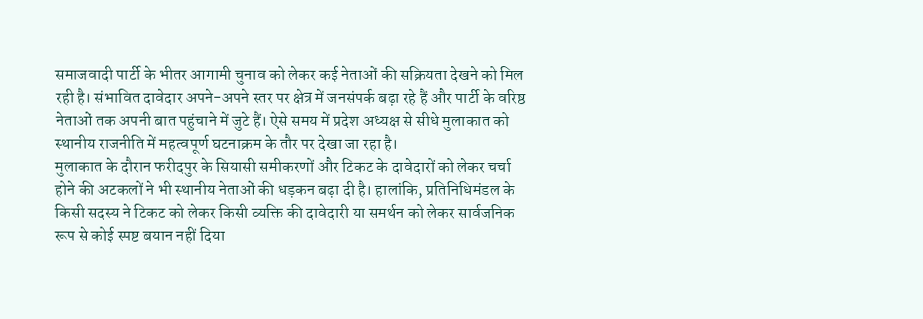समाजवादी पार्टी के भीतर आगामी चुनाव को लेकर कई नेताओं की सक्रियता देखने को मिल रही है। संभावित दावेदार अपने-अपने स्तर पर क्षेत्र में जनसंपर्क बढ़ा रहे हैं और पार्टी के वरिष्ठ नेताओं तक अपनी बात पहुंचाने में जुटे हैं। ऐसे समय में प्रदेश अध्यक्ष से सीधे मुलाकात को स्थानीय राजनीति में महत्वपूर्ण घटनाक्रम के तौर पर देखा जा रहा है।
मुलाकात के दौरान फरीदपुर के सियासी समीकरणों और टिकट के दावेदारों को लेकर चर्चा होने की अटकलों ने भी स्थानीय नेताओं की धड़कन बढ़ा दी है। हालांकि, प्रतिनिधिमंडल के किसी सदस्य ने टिकट को लेकर किसी व्यक्ति की दावेदारी या समर्थन को लेकर सार्वजनिक रूप से कोई स्पष्ट बयान नहीं दिया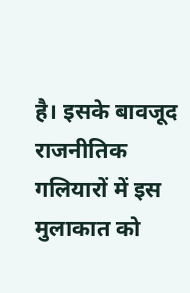है। इसके बावजूद राजनीतिक गलियारों में इस मुलाकात को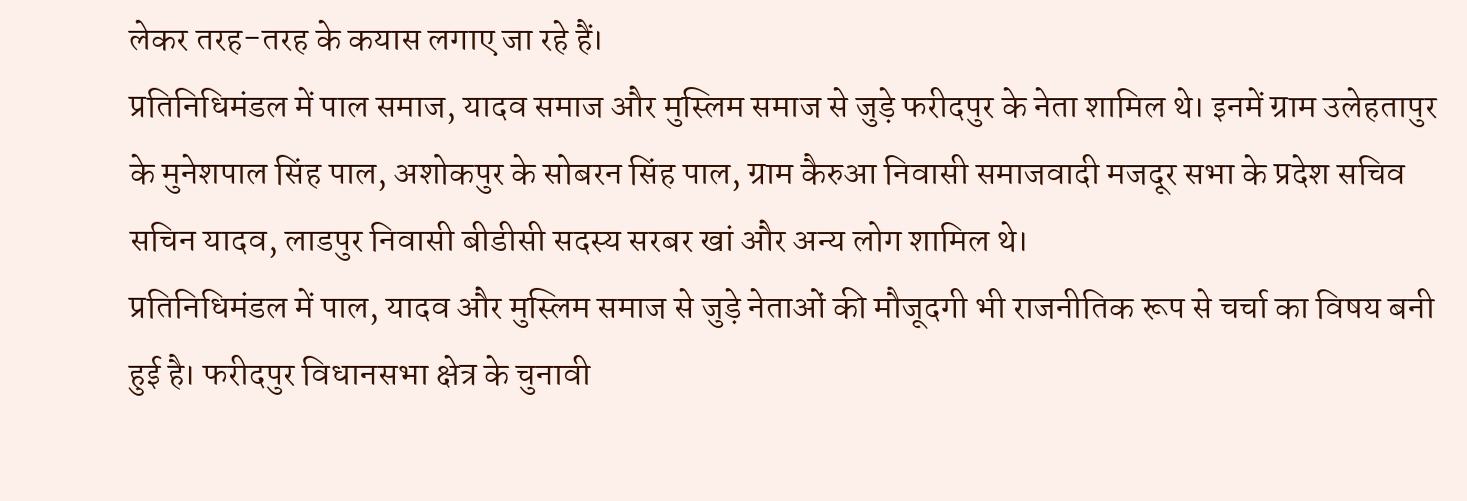लेकर तरह-तरह के कयास लगाए जा रहे हैं।
प्रतिनिधिमंडल में पाल समाज, यादव समाज और मुस्लिम समाज से जुड़े फरीदपुर के नेता शामिल थे। इनमें ग्राम उलेहतापुर के मुनेशपाल सिंह पाल, अशोकपुर के सोबरन सिंह पाल, ग्राम कैरुआ निवासी समाजवादी मजदूर सभा के प्रदेश सचिव सचिन यादव, लाडपुर निवासी बीडीसी सदस्य सरबर खां और अन्य लोग शामिल थे।
प्रतिनिधिमंडल में पाल, यादव और मुस्लिम समाज से जुड़े नेताओं की मौजूदगी भी राजनीतिक रूप से चर्चा का विषय बनी हुई है। फरीदपुर विधानसभा क्षेत्र के चुनावी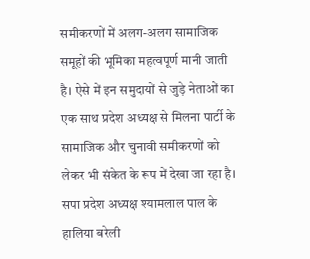समीकरणों में अलग-अलग सामाजिक समूहों की भूमिका महत्वपूर्ण मानी जाती है। ऐसे में इन समुदायों से जुड़े नेताओं का एक साथ प्रदेश अध्यक्ष से मिलना पार्टी के सामाजिक और चुनावी समीकरणों को लेकर भी संकेत के रूप में देखा जा रहा है।
सपा प्रदेश अध्यक्ष श्यामलाल पाल के हालिया बरेली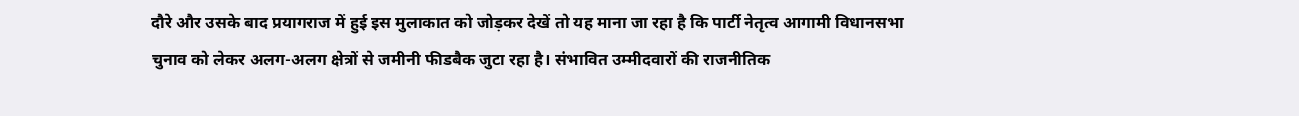दौरे और उसके बाद प्रयागराज में हुई इस मुलाकात को जोड़कर देखें तो यह माना जा रहा है कि पार्टी नेतृत्व आगामी विधानसभा चुनाव को लेकर अलग-अलग क्षेत्रों से जमीनी फीडबैक जुटा रहा है। संभावित उम्मीदवारों की राजनीतिक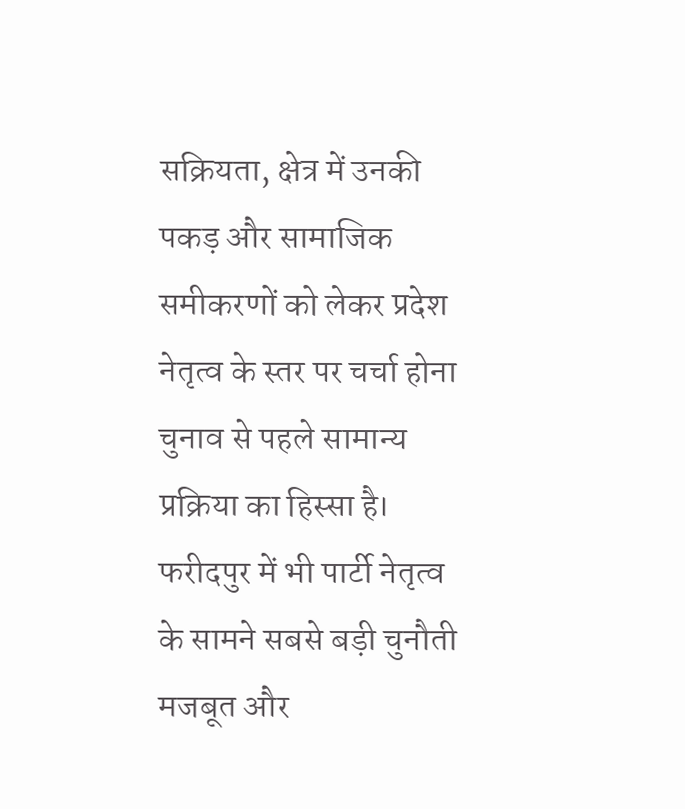सक्रियता, क्षेत्र में उनकी पकड़ और सामाजिक समीकरणों को लेकर प्रदेश नेतृत्व के स्तर पर चर्चा होना चुनाव से पहले सामान्य प्रक्रिया का हिस्सा है।
फरीदपुर में भी पार्टी नेतृत्व के सामने सबसे बड़ी चुनौती मजबूत और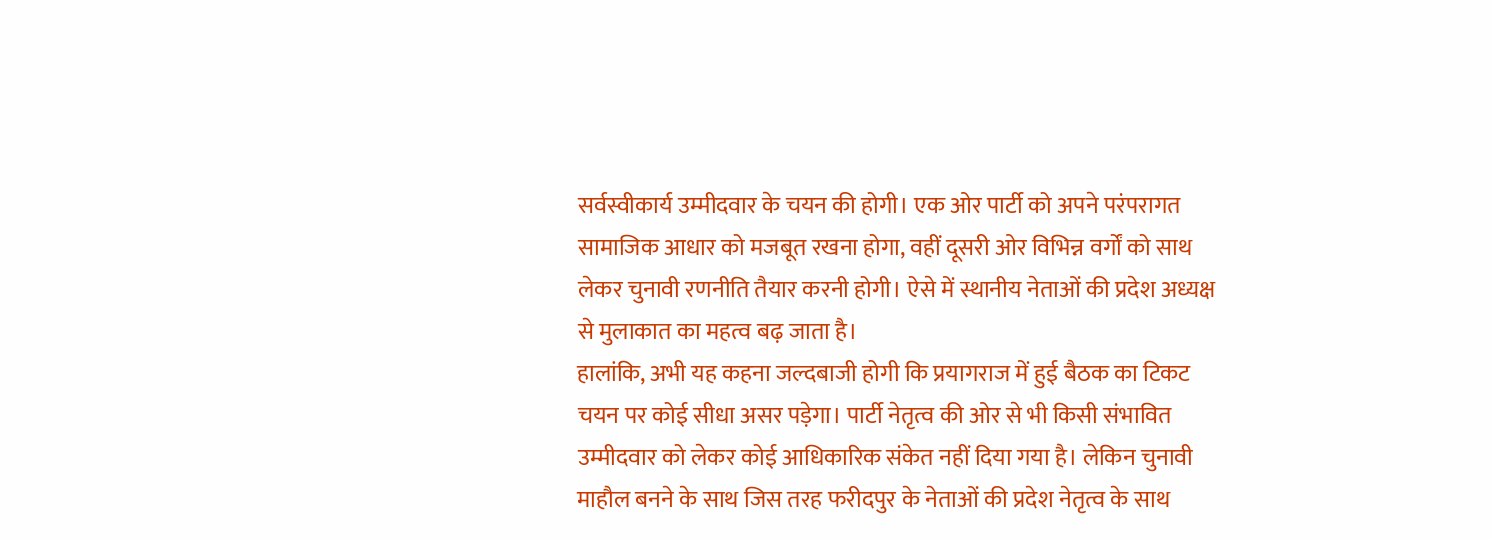सर्वस्वीकार्य उम्मीदवार के चयन की होगी। एक ओर पार्टी को अपने परंपरागत सामाजिक आधार को मजबूत रखना होगा, वहीं दूसरी ओर विभिन्न वर्गों को साथ लेकर चुनावी रणनीति तैयार करनी होगी। ऐसे में स्थानीय नेताओं की प्रदेश अध्यक्ष से मुलाकात का महत्व बढ़ जाता है।
हालांकि, अभी यह कहना जल्दबाजी होगी कि प्रयागराज में हुई बैठक का टिकट चयन पर कोई सीधा असर पड़ेगा। पार्टी नेतृत्व की ओर से भी किसी संभावित उम्मीदवार को लेकर कोई आधिकारिक संकेत नहीं दिया गया है। लेकिन चुनावी माहौल बनने के साथ जिस तरह फरीदपुर के नेताओं की प्रदेश नेतृत्व के साथ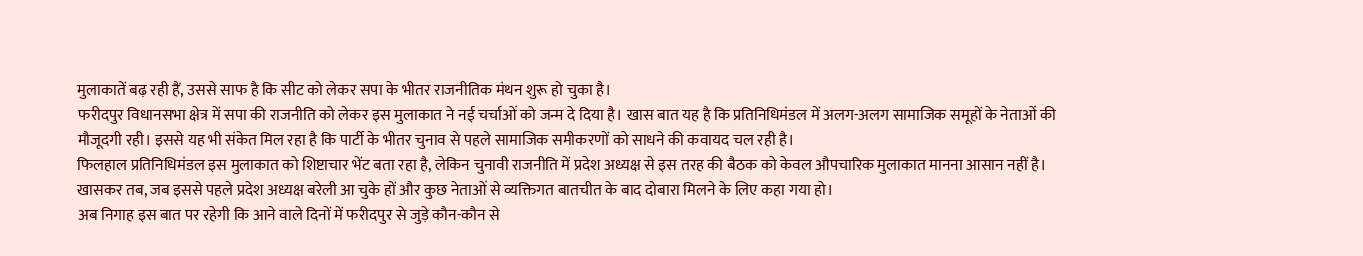मुलाकातें बढ़ रही हैं, उससे साफ है कि सीट को लेकर सपा के भीतर राजनीतिक मंथन शुरू हो चुका है।
फरीदपुर विधानसभा क्षेत्र में सपा की राजनीति को लेकर इस मुलाकात ने नई चर्चाओं को जन्म दे दिया है। खास बात यह है कि प्रतिनिधिमंडल में अलग-अलग सामाजिक समूहों के नेताओं की मौजूदगी रही। इससे यह भी संकेत मिल रहा है कि पार्टी के भीतर चुनाव से पहले सामाजिक समीकरणों को साधने की कवायद चल रही है।
फिलहाल प्रतिनिधिमंडल इस मुलाकात को शिष्टाचार भेंट बता रहा है, लेकिन चुनावी राजनीति में प्रदेश अध्यक्ष से इस तरह की बैठक को केवल औपचारिक मुलाकात मानना आसान नहीं है। खासकर तब, जब इससे पहले प्रदेश अध्यक्ष बरेली आ चुके हों और कुछ नेताओं से व्यक्तिगत बातचीत के बाद दोबारा मिलने के लिए कहा गया हो।
अब निगाह इस बात पर रहेगी कि आने वाले दिनों में फरीदपुर से जुड़े कौन-कौन से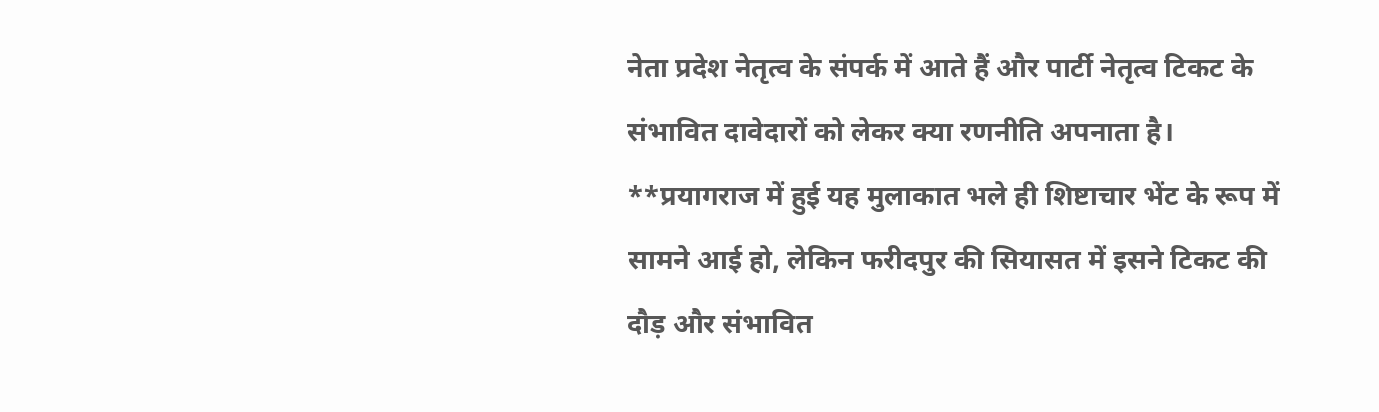नेता प्रदेश नेतृत्व के संपर्क में आते हैं और पार्टी नेतृत्व टिकट के संभावित दावेदारों को लेकर क्या रणनीति अपनाता है। **प्रयागराज में हुई यह मुलाकात भले ही शिष्टाचार भेंट के रूप में सामने आई हो, लेकिन फरीदपुर की सियासत में इसने टिकट की दौड़ और संभावित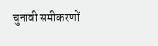चुनावी समीकरणों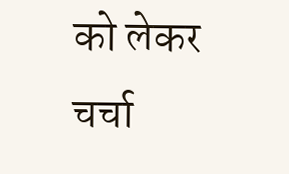को लेकर चर्चा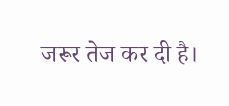जरूर तेज कर दी है।